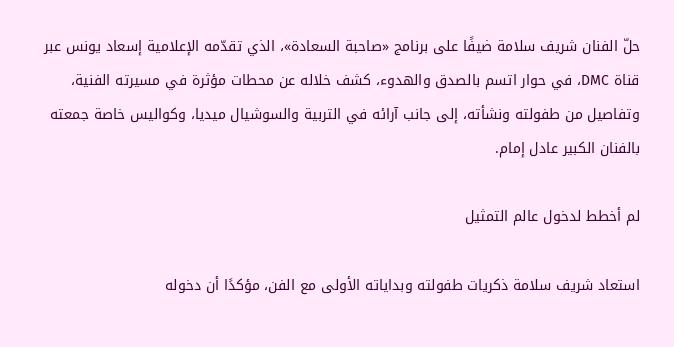حلّ الفنان شريف سلامة ضيفًا على برنامج «صاحبة السعادة»، الذي تقدّمه الإعلامية إسعاد يونس عبر قناة DMC، في حوار اتسم بالصدق والهدوء، كشف خلاله عن محطات مؤثرة في مسيرته الفنية، وتفاصيل من طفولته ونشأته، إلى جانب آرائه في التربية والسوشيال ميديا، وكواليس خاصة جمعته بالفنان الكبير عادل إمام.

لم أخطط لدخول عالم التمثيل

استعاد شريف سلامة ذكريات طفولته وبداياته الأولى مع الفن، مؤكدًا أن دخوله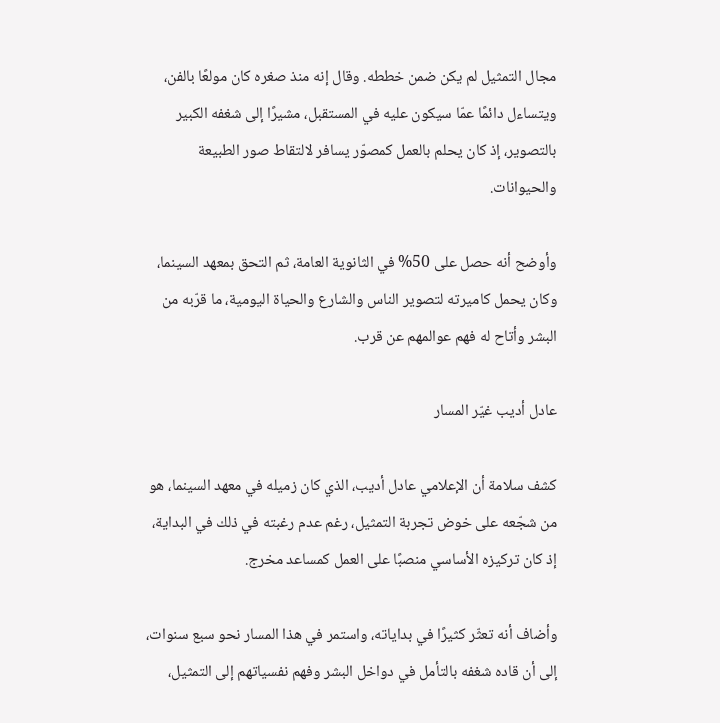مجال التمثيل لم يكن ضمن خططه. وقال إنه منذ صغره كان مولعًا بالفن، ويتساءل دائمًا عمّا سيكون عليه في المستقبل، مشيرًا إلى شغفه الكبير بالتصوير، إذ كان يحلم بالعمل كمصوّر يسافر لالتقاط صور الطبيعة والحيوانات.

وأوضح أنه حصل على 50% في الثانوية العامة، ثم التحق بمعهد السينما، وكان يحمل كاميرته لتصوير الناس والشارع والحياة اليومية، ما قرّبه من البشر وأتاح له فهم عوالمهم عن قرب.

عادل أديب غيّر المسار

كشف سلامة أن الإعلامي عادل أديب، الذي كان زميله في معهد السينما، هو من شجّعه على خوض تجربة التمثيل، رغم عدم رغبته في ذلك في البداية، إذ كان تركيزه الأساسي منصبًا على العمل كمساعد مخرج.

وأضاف أنه تعثّر كثيرًا في بداياته، واستمر في هذا المسار نحو سبع سنوات، إلى أن قاده شغفه بالتأمل في دواخل البشر وفهم نفسياتهم إلى التمثيل،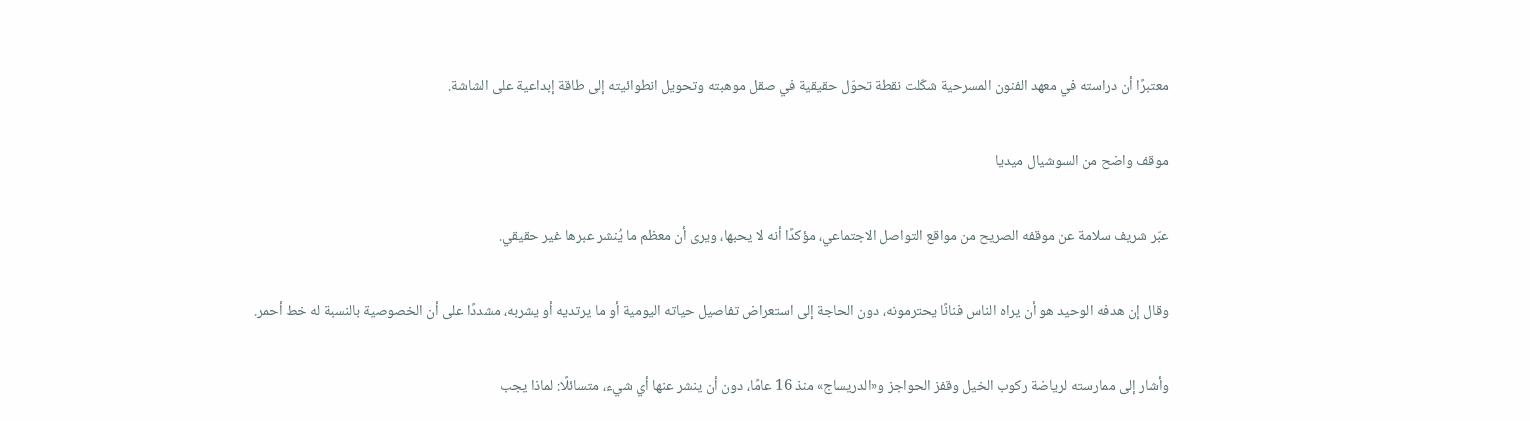معتبرًا أن دراسته في معهد الفنون المسرحية شكّلت نقطة تحوّل حقيقية في صقل موهبته وتحويل انطوائيته إلى طاقة إبداعية على الشاشة.

موقف واضح من السوشيال ميديا

عبّر شريف سلامة عن موقفه الصريح من مواقع التواصل الاجتماعي، مؤكدًا أنه لا يحبها، ويرى أن معظم ما يُنشر عبرها غير حقيقي.

وقال إن هدفه الوحيد هو أن يراه الناس فنانًا يحترمونه، دون الحاجة إلى استعراض تفاصيل حياته اليومية أو ما يرتديه أو يشربه، مشددًا على أن الخصوصية بالنسبة له خط أحمر.

وأشار إلى ممارسته لرياضة ركوب الخيل وقفز الحواجز و«الدريساج» منذ 16 عامًا، دون أن ينشر عنها أي شيء، متسائلًا: لماذا يجب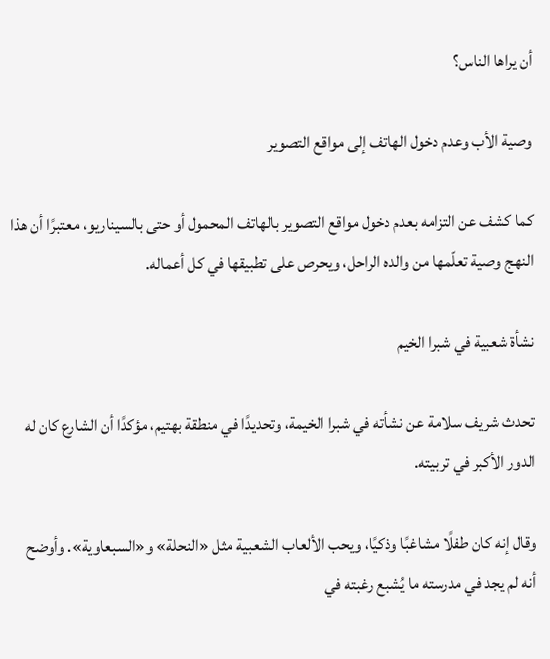أن يراها الناس؟

وصية الأب وعدم دخول الهاتف إلى مواقع التصوير

كما كشف عن التزامه بعدم دخول مواقع التصوير بالهاتف المحمول أو حتى بالسيناريو، معتبرًا أن هذا النهج وصية تعلّمها من والده الراحل، ويحرص على تطبيقها في كل أعماله.

نشأة شعبية في شبرا الخيم

تحدث شريف سلامة عن نشأته في شبرا الخيمة، وتحديدًا في منطقة بهتيم، مؤكدًا أن الشارع كان له الدور الأكبر في تربيته.

وقال إنه كان طفلًا مشاغبًا وذكيًا، ويحب الألعاب الشعبية مثل «النحلة» و«السبعاوية». وأوضح أنه لم يجد في مدرسته ما يُشبع رغبته في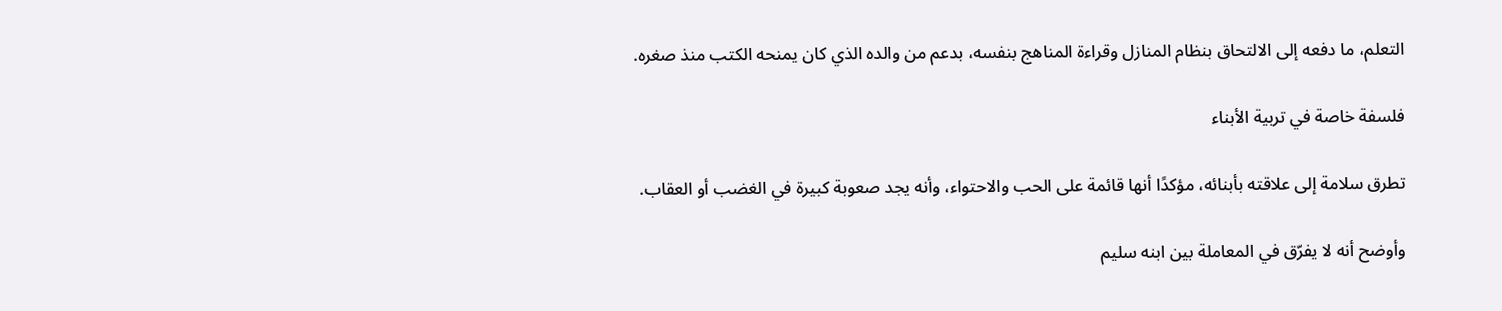التعلم، ما دفعه إلى الالتحاق بنظام المنازل وقراءة المناهج بنفسه، بدعم من والده الذي كان يمنحه الكتب منذ صغره.

فلسفة خاصة في تربية الأبناء

تطرق سلامة إلى علاقته بأبنائه، مؤكدًا أنها قائمة على الحب والاحتواء، وأنه يجد صعوبة كبيرة في الغضب أو العقاب.

وأوضح أنه لا يفرّق في المعاملة بين ابنه سليم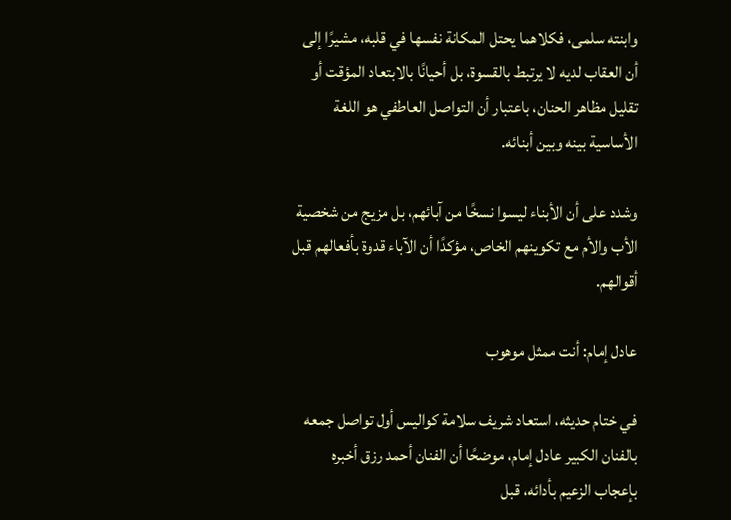وابنته سلمى، فكلاهما يحتل المكانة نفسها في قلبه، مشيرًا إلى أن العقاب لديه لا يرتبط بالقسوة، بل أحيانًا بالابتعاد المؤقت أو تقليل مظاهر الحنان، باعتبار أن التواصل العاطفي هو اللغة الأساسية بينه وبين أبنائه.

وشدد على أن الأبناء ليسوا نسخًا من آبائهم، بل مزيج من شخصية الأب والأم مع تكوينهم الخاص، مؤكدًا أن الآباء قدوة بأفعالهم قبل أقوالهم.

عادل إمام: أنت ممثل موهوب

في ختام حديثه، استعاد شريف سلامة كواليس أول تواصل جمعه بالفنان الكبير عادل إمام، موضحًا أن الفنان أحمد رزق أخبره بإعجاب الزعيم بأدائه، قبل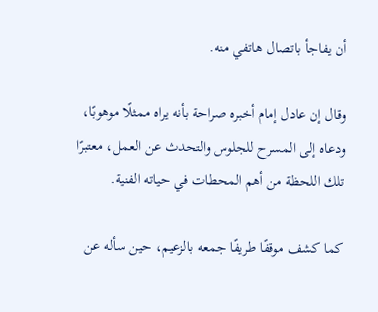أن يفاجأ باتصال هاتفي منه.

وقال إن عادل إمام أخبره صراحة بأنه يراه ممثلًا موهوبًا، ودعاه إلى المسرح للجلوس والتحدث عن العمل، معتبرًا تلك اللحظة من أهم المحطات في حياته الفنية.

كما كشف موقفًا طريفًا جمعه بالزعيم، حين سأله عن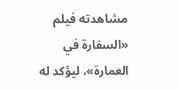مشاهدته فيلم «السفارة في العمارة»، ليؤكد له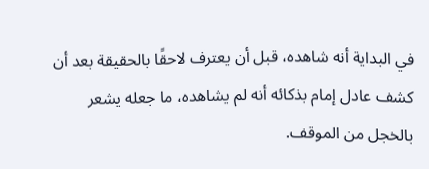في البداية أنه شاهده، قبل أن يعترف لاحقًا بالحقيقة بعد أن كشف عادل إمام بذكائه أنه لم يشاهده، ما جعله يشعر بالخجل من الموقف.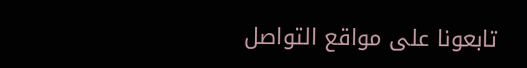تابعونا على مواقع التواصل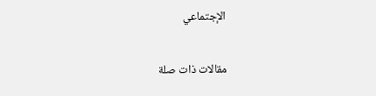الإجتماعي

مقالات ذات صلة